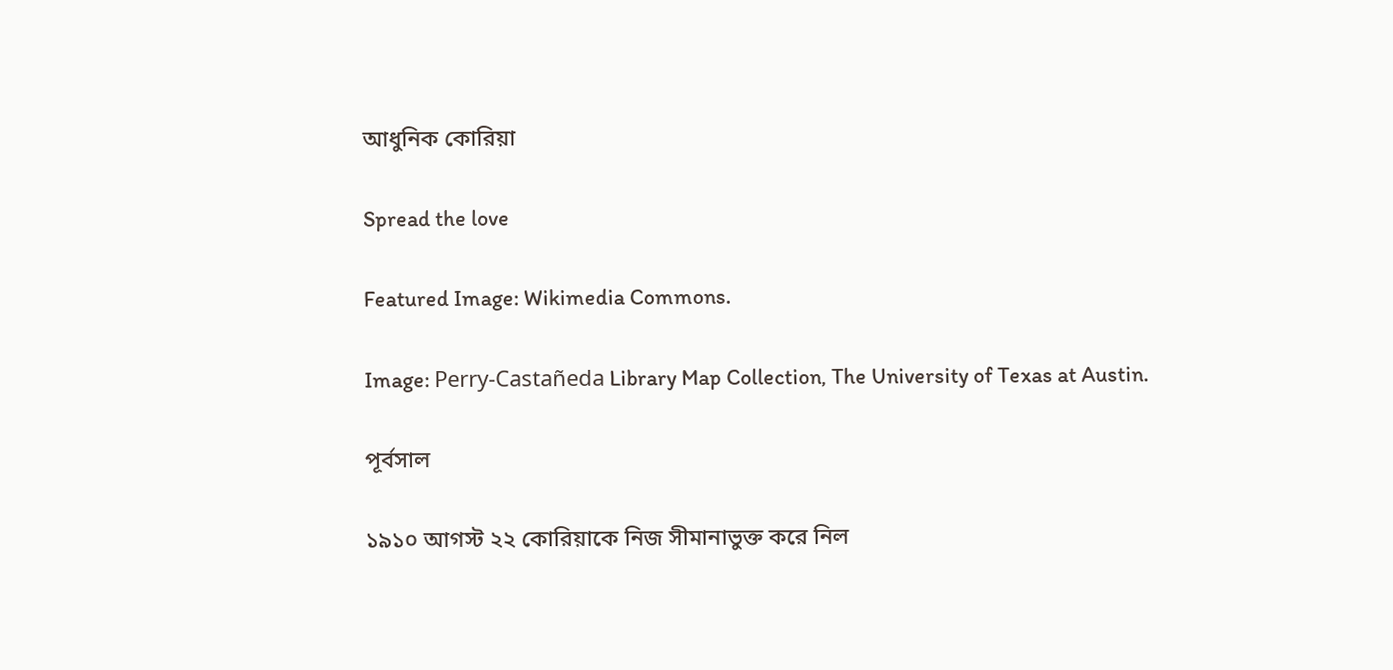আধুনিক কোরিয়া

Spread the love

Featured Image: Wikimedia Commons.

Image: Perry-Castañeda Library Map Collection, The University of Texas at Austin.

পূর্বসাল

১৯১০ আগস্ট ২২ কোরিয়াকে নিজ সীমানাভুক্ত করে নিল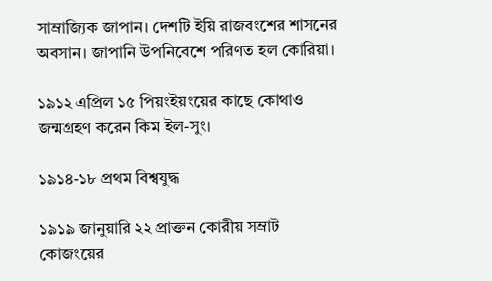সাম্রাজ্যিক জাপান। দেশটি ইয়ি রাজবংশের শাসনের অবসান। জাপানি উপনিবেশে পরিণত হল কোরিয়া।

১৯১২ এপ্রিল ১৫ পিয়ংইয়ংয়ের কাছে কোথাও জন্মগ্রহণ করেন কিম ইল-সুং।

১৯১৪-১৮ প্রথম বিশ্বযুদ্ধ

১৯১৯ জানুয়ারি ২২ প্রাক্তন কোরীয় সম্রাট কোজংয়ের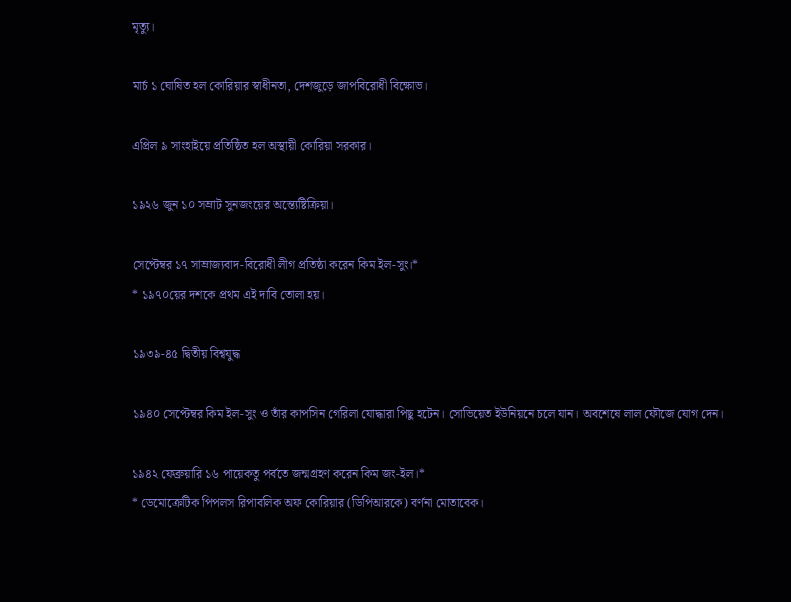মৃত্যু।

মার্চ ১ ঘোষিত হল কোরিয়ার স্বাধীনতা, দেশজুড়ে জাপবিরোধী বিক্ষোভ।

এপ্রিল ৯ সাংহাইয়ে প্রতিষ্ঠিত হল অস্থায়ী কোরিয়া সরকার।

১৯২৬ জুন ১০ সম্রাট সুনজংয়ের অন্ত্যেষ্টিক্রিয়া।

সেপ্টেম্বর ১৭ সাম্রাজ্যবাদ-বিরোধী লীগ প্রতিষ্ঠা করেন কিম ইল-সুং।*
* ১৯৭০য়ের দশকে প্রথম এই দাবি তোলা হয়।

১৯৩৯-৪৫ দ্বিতীয় বিশ্বযুদ্ধ

১৯৪০ সেপ্টেম্বর কিম ইল-সুং ও তাঁর কাপসিন গেরিলা যোদ্ধারা পিছু হটেন। সোভিয়েত ইউনিয়নে চলে যান। অবশেষে লাল ফৌজে যোগ দেন।

১৯৪২ ফেব্রুয়ারি ১৬ পায়েকতু পর্বতে জন্মগ্রহণ করেন কিম জং-ইল।*
* ডেমোক্রেটিক পিপলস রিপাবলিক অফ কোরিয়ার (ডিপিআরকে) বর্ণনা মোতাবেক।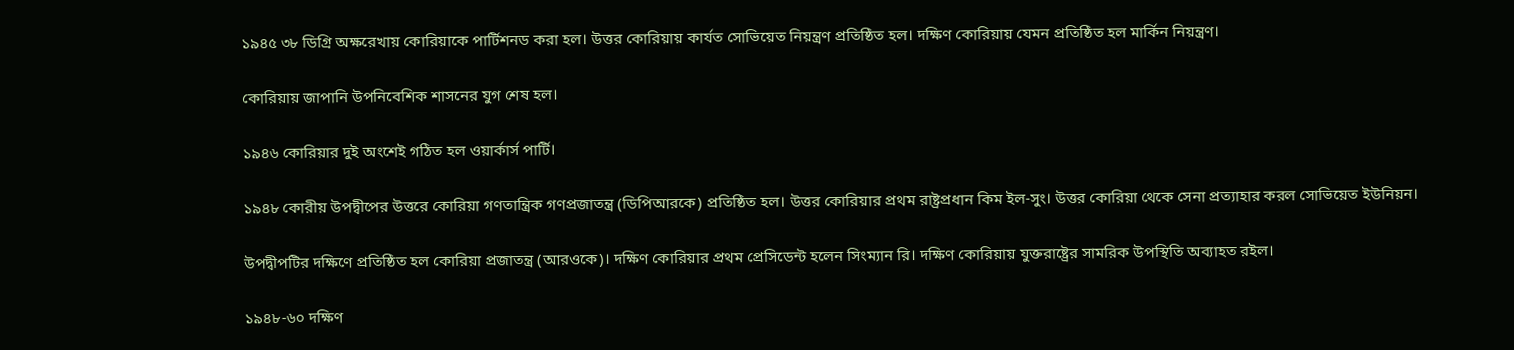১৯৪৫ ৩৮ ডিগ্রি অক্ষরেখায় কোরিয়াকে পার্টিশনড করা হল। উত্তর কোরিয়ায় কার্যত সোভিয়েত নিয়ন্ত্রণ প্রতিষ্ঠিত হল। দক্ষিণ কোরিয়ায় যেমন প্রতিষ্ঠিত হল মার্কিন নিয়ন্ত্রণ।

কোরিয়ায় জাপানি উপনিবেশিক শাসনের যুগ শেষ হল।

১৯৪৬ কোরিয়ার দুই অংশেই গঠিত হল ওয়ার্কার্স পার্টি।

১৯৪৮ কোরীয় উপদ্বীপের উত্তরে কোরিয়া গণতান্ত্রিক গণপ্রজাতন্ত্র (ডিপিআরকে) প্রতিষ্ঠিত হল। উত্তর কোরিয়ার প্রথম রাষ্ট্রপ্রধান কিম ইল-সুং। উত্তর কোরিয়া থেকে সেনা প্রত্যাহার করল সোভিয়েত ইউনিয়ন।

উপদ্বীপটির দক্ষিণে প্রতিষ্ঠিত হল কোরিয়া প্রজাতন্ত্র (আরওকে)। দক্ষিণ কোরিয়ার প্রথম প্রেসিডেন্ট হলেন সিংম্যান রি। দক্ষিণ কোরিয়ায় যুক্তরাষ্ট্রের সামরিক উপস্থিতি অব্যাহত রইল।

১৯৪৮-৬০ দক্ষিণ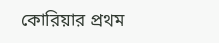কোরিয়ার প্রথম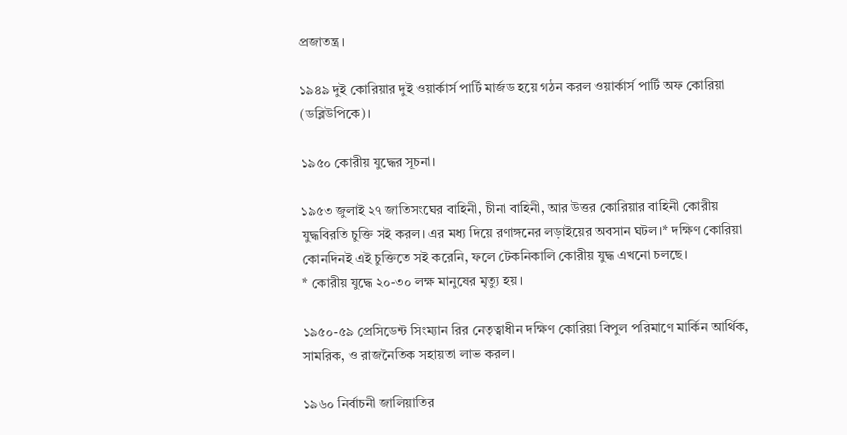প্রজাতন্ত্র।

১৯৪৯ দুই কোরিয়ার দুই ওয়ার্কার্স পার্টি মার্জড হয়ে গঠন করল ওয়ার্কার্স পার্টি অফ কোরিয়া (ডব্লিউপিকে)।

১৯৫০ কোরীয় যুদ্ধের সূচনা।

১৯৫৩ জুলাই ২৭ জাতিসংঘের বাহিনী, চীনা বাহিনী, আর উত্তর কোরিয়ার বাহিনী কোরীয় যুদ্ধবিরতি চুক্তি সই করল। এর মধ্য দিয়ে রণাঙ্গনের লড়াইয়ের অবসান ঘটল।* দক্ষিণ কোরিয়া কোনদিনই এই চুক্তিতে সই করেনি, ফলে টেকনিকালি কোরীয় যুদ্ধ এখনো চলছে।
* কোরীয় যুদ্ধে ২০-৩০ লক্ষ মানুষের মৃত্যু হয়।

১৯৫০-৫৯ প্রেসিডেন্ট সিংম্যান রির নেতৃত্বাধীন দক্ষিণ কোরিয়া বিপুল পরিমাণে মার্কিন আর্থিক, সামরিক, ও রাজনৈতিক সহায়তা লাভ করল।

১৯৬০ নির্বাচনী জালিয়াতির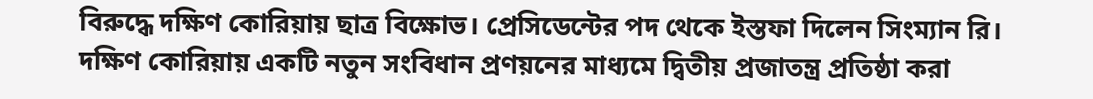বিরুদ্ধে দক্ষিণ কোরিয়ায় ছাত্র বিক্ষোভ। প্রেসিডেন্টের পদ থেকে ইস্তফা দিলেন সিংম্যান রি। দক্ষিণ কোরিয়ায় একটি নতুন সংবিধান প্রণয়নের মাধ্যমে দ্বিতীয় প্রজাতন্ত্র প্রতিষ্ঠা করা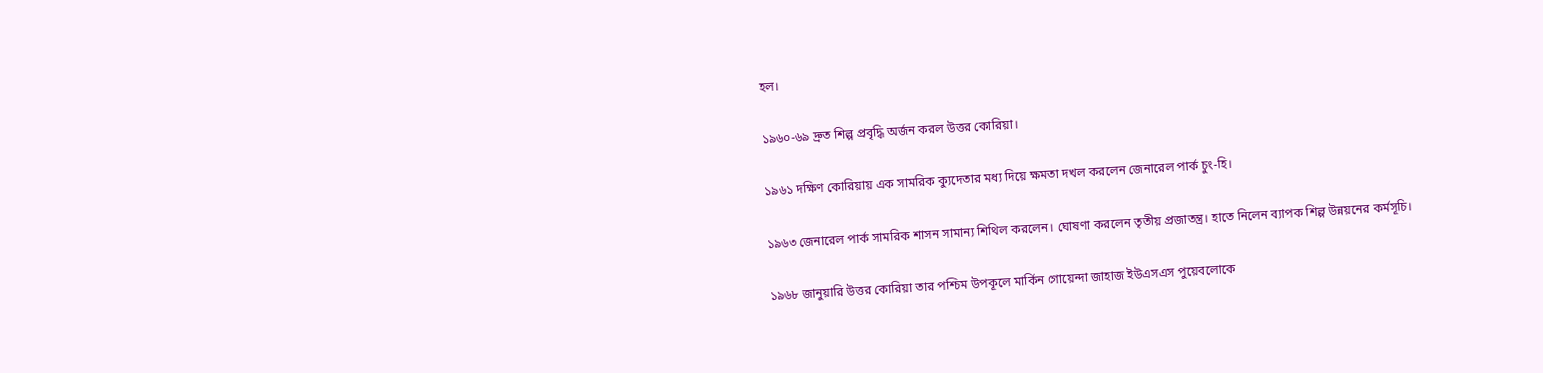হল।

১৯৬০-৬৯ দ্রুত শিল্প প্রবৃদ্ধি অর্জন করল উত্তর কোরিয়া।

১৯৬১ দক্ষিণ কোরিয়ায় এক সামরিক ক্যুদেতার মধ্য দিয়ে ক্ষমতা দখল করলেন জেনারেল পার্ক চুং-হি।

১৯৬৩ জেনারেল পার্ক সামরিক শাসন সামান্য শিথিল করলেন। ঘোষণা করলেন তৃতীয় প্রজাতন্ত্র। হাতে নিলেন ব্যাপক শিল্প উন্নয়নের কর্মসূচি।

১৯৬৮ জানুয়ারি উত্তর কোরিয়া তার পশ্চিম উপকূলে মার্কিন গোয়েন্দা জাহাজ ইউএসএস পুয়েবলোকে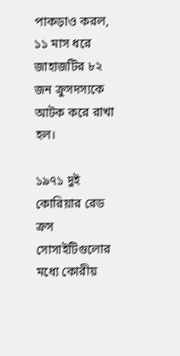পাকড়াও করল, ১১ মাস ধরে জাহাজটির ৮২ জন ক্রুসদস্যকে আটক করে রাখা হল।

১৯৭১ দুই কোরিয়ার রেড ক্রস সোসাইটিগুলোর মধ্যে কোরীয়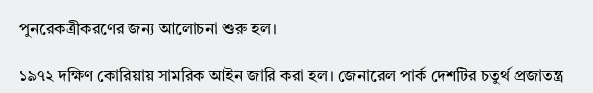পুনরেকত্রীকরণের জন্য আলোচনা শুরু হল।

১৯৭২ দক্ষিণ কোরিয়ায় সামরিক আইন জারি করা হল। জেনারেল পার্ক দেশটির চতুর্থ প্রজাতন্ত্র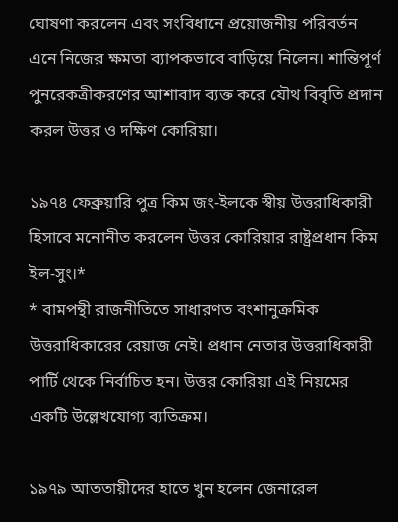ঘোষণা করলেন এবং সংবিধানে প্রয়োজনীয় পরিবর্তন এনে নিজের ক্ষমতা ব্যাপকভাবে বাড়িয়ে নিলেন। শান্তিপূর্ণ পুনরেকত্রীকরণের আশাবাদ ব্যক্ত করে যৌথ বিবৃতি প্রদান করল উত্তর ও দক্ষিণ কোরিয়া।

১৯৭৪ ফেব্রুয়ারি পুত্র কিম জং-ইলকে স্বীয় উত্তরাধিকারী হিসাবে মনোনীত করলেন উত্তর কোরিয়ার রাষ্ট্রপ্রধান কিম ইল-সুং।*
* বামপন্থী রাজনীতিতে সাধারণত বংশানুক্রমিক উত্তরাধিকারের রেয়াজ নেই। প্রধান নেতার উত্তরাধিকারী পার্টি থেকে নির্বাচিত হন। উত্তর কোরিয়া এই নিয়মের একটি উল্লেখযোগ্য ব্যতিক্রম।

১৯৭৯ আততায়ীদের হাতে খুন হলেন জেনারেল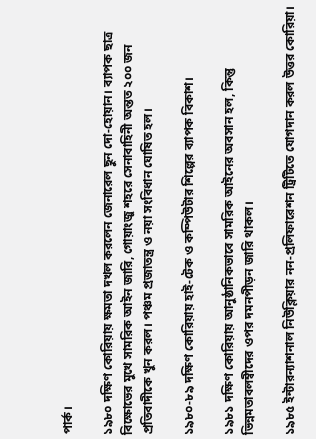পার্ক।

১৯৮০ দক্ষিণ কোরিয়ায় ক্ষমতা দখল করলেন জেনারেল ছুন দো-হোয়ান। ব্যাপক ছাত্র বিক্ষোভের মুখে সামরিক আইন জারি, গোয়াংজু শহরে সেনাবাহিনী অন্তত ২০০ জন প্রতিবাদীকে খুন করল। পঞ্চম প্রজাতন্ত্র ও নয়া সংবিধান ঘোষিত হল।

১৯৮০-৮৯ দক্ষিণ কোরিয়ায় হাই-টেক ও কম্পিউটার শিল্পের ব্যাপক বিকাশ।

১৯৮১ দক্ষিণ কোরিয়ায় আনুষ্ঠানিকভাবে সামরিক আইনের অবসান হল, কিন্তু ভিন্নমতাবলম্বীদের ওপর দমনপীড়ন জারি থাকল।

১৯৮৫ ইন্টারন্যাশনাল নিউক্লিয়ার নন-প্রলিফারেশন ট্রিটিতে যোগদান করল উত্তর কোরিয়া।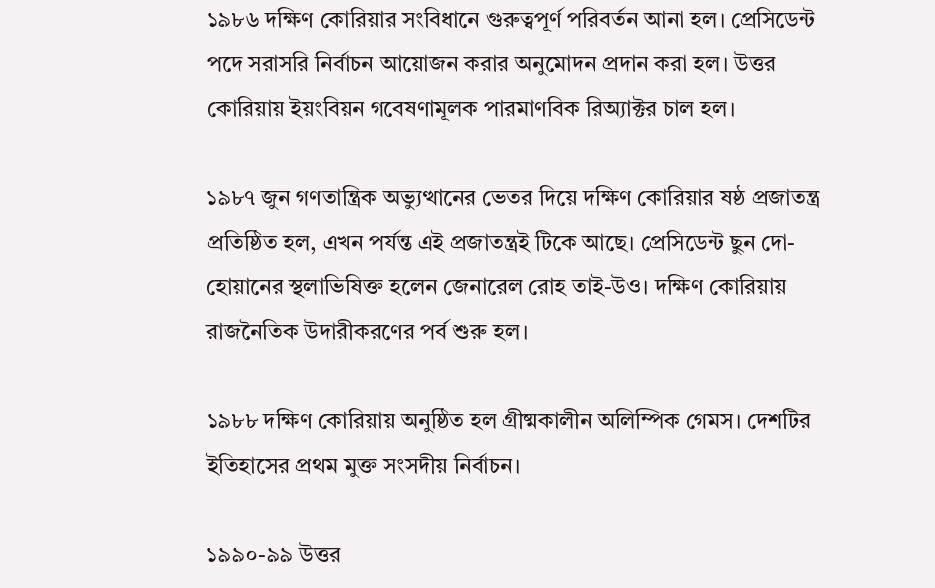১৯৮৬ দক্ষিণ কোরিয়ার সংবিধানে গুরুত্বপূর্ণ পরিবর্তন আনা হল। প্রেসিডেন্ট পদে সরাসরি নির্বাচন আয়োজন করার অনুমোদন প্রদান করা হল। উত্তর কোরিয়ায় ইয়ংবিয়ন গবেষণামূলক পারমাণবিক রিঅ্যাক্টর চাল হল।

১৯৮৭ জুন গণতান্ত্রিক অভ্যুত্থানের ভেতর দিয়ে দক্ষিণ কোরিয়ার ষষ্ঠ প্রজাতন্ত্র প্রতিষ্ঠিত হল, এখন পর্যন্ত এই প্রজাতন্ত্রই টিকে আছে। প্রেসিডেন্ট ছুন দো-হোয়ানের স্থলাভিষিক্ত হলেন জেনারেল রোহ তাই-উও। দক্ষিণ কোরিয়ায় রাজনৈতিক উদারীকরণের পর্ব শুরু হল।

১৯৮৮ দক্ষিণ কোরিয়ায় অনুষ্ঠিত হল গ্রীষ্মকালীন অলিম্পিক গেমস। দেশটির ইতিহাসের প্রথম মুক্ত সংসদীয় নির্বাচন।

১৯৯০-৯৯ উত্তর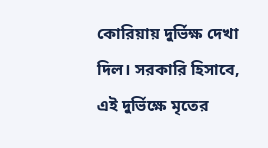কোরিয়ায় দুর্ভিক্ষ দেখা দিল। সরকারি হিসাবে, এই দুর্ভিক্ষে মৃতের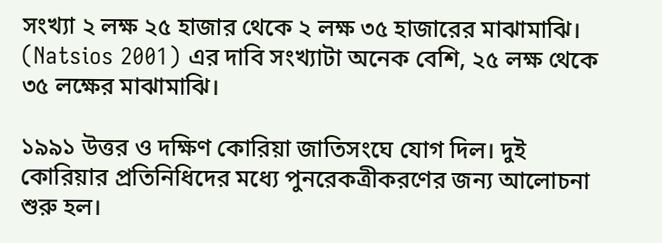সংখ্যা ২ লক্ষ ২৫ হাজার থেকে ২ লক্ষ ৩৫ হাজারের মাঝামাঝি। (Natsios 2001) এর দাবি সংখ্যাটা অনেক বেশি, ২৫ লক্ষ থেকে ৩৫ লক্ষের মাঝামাঝি।

১৯৯১ উত্তর ও দক্ষিণ কোরিয়া জাতিসংঘে যোগ দিল। দুই কোরিয়ার প্রতিনিধিদের মধ্যে পুনরেকত্রীকরণের জন্য আলোচনা শুরু হল।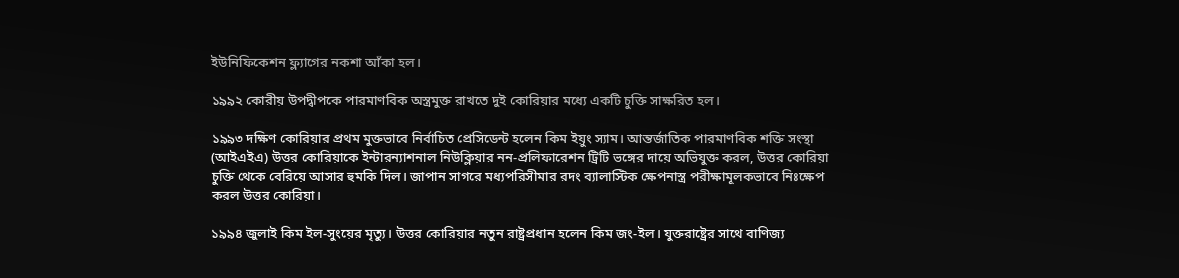ইউনিফিকেশন ফ্ল্যাগের নকশা আঁকা হল।

১৯৯২ কোরীয় উপদ্বীপকে পারমাণবিক অস্ত্রমুক্ত রাখতে দুই কোরিয়ার মধ্যে একটি চুক্তি সাক্ষরিত হল।

১৯৯৩ দক্ষিণ কোরিয়ার প্রথম মুক্তভাবে নির্বাচিত প্রেসিডেন্ট হলেন কিম ইয়ুং স্যাম। আন্তর্জাতিক পারমাণবিক শক্তি সংস্থা (আইএইএ) উত্তর কোরিয়াকে ইন্টারন্যাশনাল নিউক্লিয়ার নন-প্রলিফারেশন ট্রিটি ভঙ্গের দায়ে অভিযুক্ত করল, উত্তর কোরিয়া চুক্তি থেকে বেরিয়ে আসার হুমকি দিল। জাপান সাগরে মধ্যপরিসীমার রদং ব্যালাস্টিক ক্ষেপনাস্ত্র পরীক্ষামূলকভাবে নিঃক্ষেপ করল উত্তর কোরিয়া।

১৯৯৪ জুলাই কিম ইল-সুংয়ের মৃত্যু। উত্তর কোরিয়ার নতুন রাষ্ট্রপ্রধান হলেন কিম জং-ইল। যুক্তরাষ্ট্রের সাথে বাণিজ্য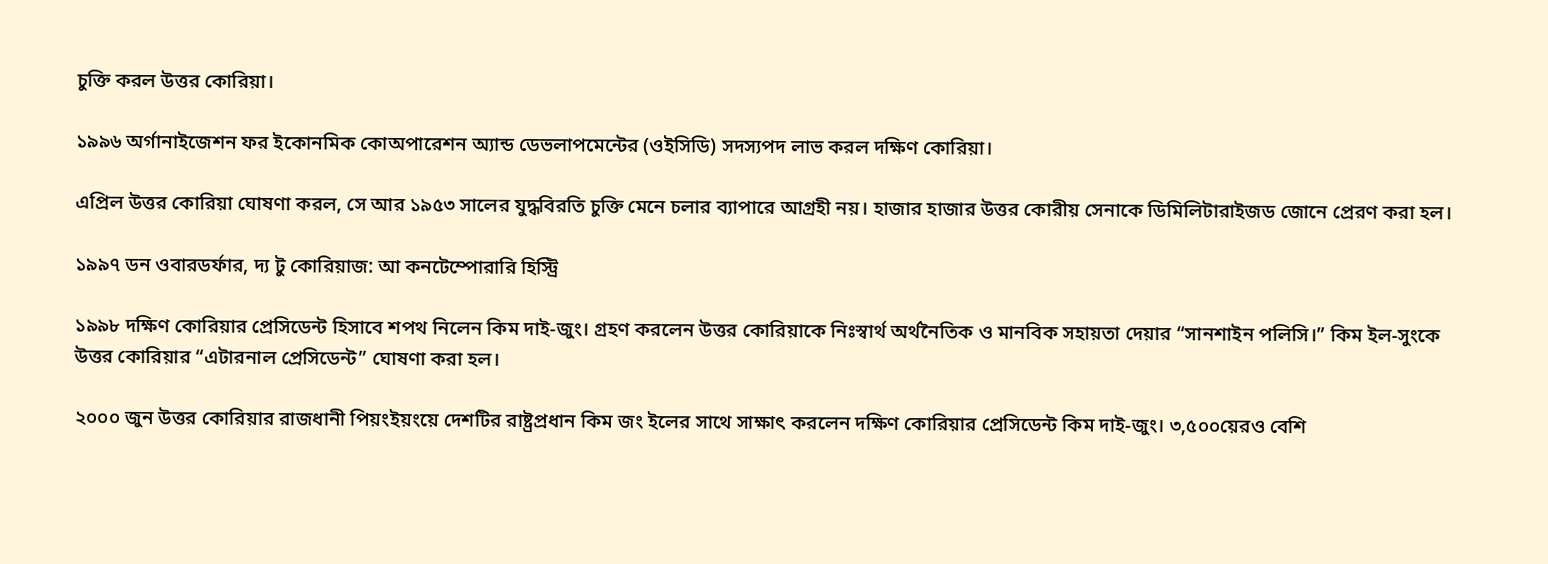চুক্তি করল উত্তর কোরিয়া।

১৯৯৬ অর্গানাইজেশন ফর ইকোনমিক কোঅপারেশন অ্যান্ড ডেভলাপমেন্টের (ওইসিডি) সদস্যপদ লাভ করল দক্ষিণ কোরিয়া।

এপ্রিল উত্তর কোরিয়া ঘোষণা করল, সে আর ১৯৫৩ সালের যুদ্ধবিরতি চুক্তি মেনে চলার ব্যাপারে আগ্রহী নয়। হাজার হাজার উত্তর কোরীয় সেনাকে ডিমিলিটারাইজড জোনে প্রেরণ করা হল।

১৯৯৭ ডন ওবারডর্ফার, দ্য টু কোরিয়াজ: আ কনটেম্পোরারি হিস্ট্রি

১৯৯৮ দক্ষিণ কোরিয়ার প্রেসিডেন্ট হিসাবে শপথ নিলেন কিম দাই-জুং। গ্রহণ করলেন উত্তর কোরিয়াকে নিঃস্বার্থ অর্থনৈতিক ও মানবিক সহায়তা দেয়ার “সানশাইন পলিসি।” কিম ইল-সুংকে উত্তর কোরিয়ার “এটারনাল প্রেসিডেন্ট” ঘোষণা করা হল।

২০০০ জুন উত্তর কোরিয়ার রাজধানী পিয়ংইয়ংয়ে দেশটির রাষ্ট্রপ্রধান কিম জং ইলের সাথে সাক্ষাৎ করলেন দক্ষিণ কোরিয়ার প্রেসিডেন্ট কিম দাই-জুং। ৩,৫০০য়েরও বেশি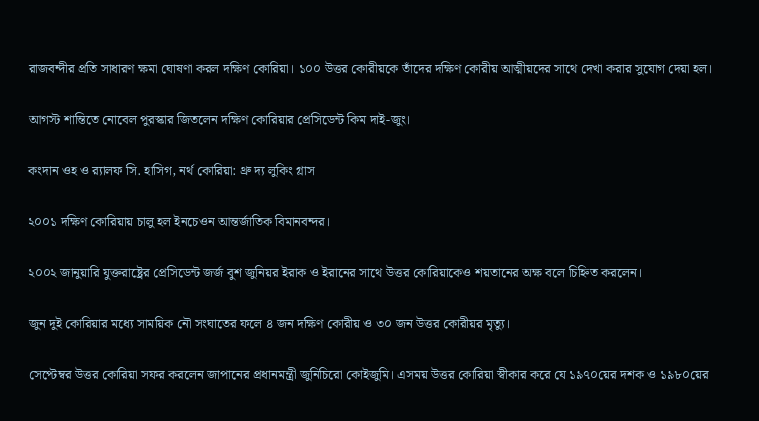রাজবন্দীর প্রতি সাধারণ ক্ষমা ঘোষণা করল দক্ষিণ কোরিয়া। ১০০ উত্তর কোরীয়কে তাঁদের দক্ষিণ কোরীয় আত্মীয়দের সাথে দেখা করার সুযোগ দেয়া হল।

আগস্ট শান্তিতে নোবেল পুরস্কার জিতলেন দক্ষিণ কোরিয়ার প্রেসিডেন্ট কিম দাই-জুং।

কংদান ওহ ও র‍্যালফ সি. হাসিগ, নর্থ কোরিয়া: থ্রু দ্য লুকিং গ্লাস

২০০১ দক্ষিণ কোরিয়ায় চালু হল ইনচেওন আন্তর্জাতিক বিমানবন্দর।

২০০২ জানুয়ারি যুক্তরাষ্ট্রের প্রেসিডেন্ট জর্জ বুশ জুনিয়র ইরাক ও ইরানের সাথে উত্তর কোরিয়াকেও শয়তানের অক্ষ বলে চিহ্নিত করলেন।

জুন দুই কোরিয়ার মধ্যে সাময়িক নৌ সংঘাতের ফলে ৪ জন দক্ষিণ কোরীয় ও ৩০ জন উত্তর কোরীয়র মৃত্যু।

সেপ্টেম্বর উত্তর কোরিয়া সফর করলেন জাপানের প্রধানমন্ত্রী জুনিচিরো কোইজুমি। এসময় উত্তর কোরিয়া স্বীকার করে যে ১৯৭০য়ের দশক ও ১৯৮০য়ের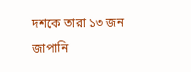দশকে তারা ১৩ জন জাপানি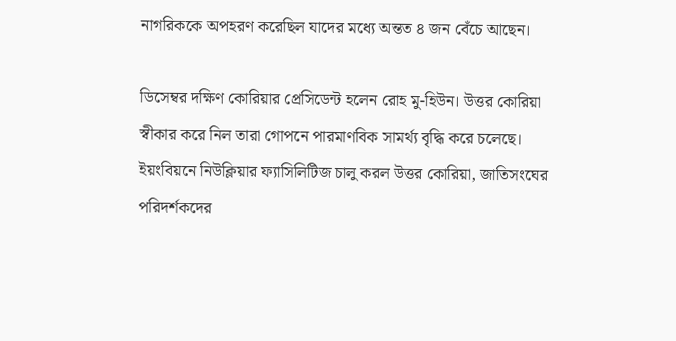নাগরিককে অপহরণ করেছিল যাদের মধ্যে অন্তত ৪ জন বেঁচে আছেন।

ডিসেম্বর দক্ষিণ কোরিয়ার প্রেসিডেন্ট হলেন রোহ মু-হিউন। উত্তর কোরিয়া স্বীকার করে নিল তারা গোপনে পারমাণবিক সামর্থ্য বৃদ্ধি করে চলেছে। ইয়ংবিয়নে নিউক্লিয়ার ফ্যাসিলিটিজ চালু করল উত্তর কোরিয়া, জাতিসংঘের পরিদর্শকদের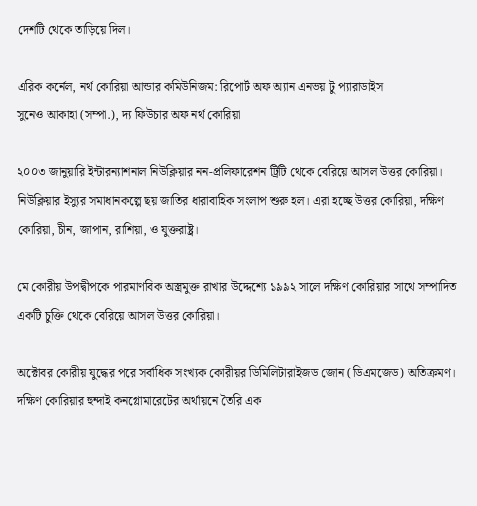দেশটি থেকে তাড়িয়ে দিল।

এরিক কর্নেল, নর্থ কোরিয়া আন্ডার কমিউনিজম: রিপোর্ট অফ অ্যান এনভয় টু প্যারাডাইস
সুনেও আকাহা (সম্পা.), দ্য ফিউচার অফ নর্থ কোরিয়া

২০০৩ জানুয়ারি ইন্টারন্যাশনাল নিউক্লিয়ার নন-প্রলিফারেশন ট্রিটি থেকে বেরিয়ে আসল উত্তর কোরিয়া। নিউক্লিয়ার ইস্যুর সমাধানকল্পে ছয় জাতির ধারাবাহিক সংলাপ শুরু হল। এরা হচ্ছে উত্তর কোরিয়া, দক্ষিণ কোরিয়া, চীন, জাপান, রাশিয়া, ও যুক্তরাষ্ট্র।

মে কোরীয় উপদ্বীপকে পারমাণবিক অস্ত্রমুক্ত রাখার উদ্দেশ্যে ১৯৯২ সালে দক্ষিণ কোরিয়ার সাথে সম্পাদিত একটি চুক্তি থেকে বেরিয়ে আসল উত্তর কোরিয়া।

অক্টোবর কোরীয় যুদ্ধের পরে সর্বাধিক সংখ্যক কোরীয়র ডিমিলিটারাইজড জোন (ডিএমজেড) অতিক্রমণ। দক্ষিণ কোরিয়ার হুন্দাই কনগ্লোমারেটের অর্থায়নে তৈরি এক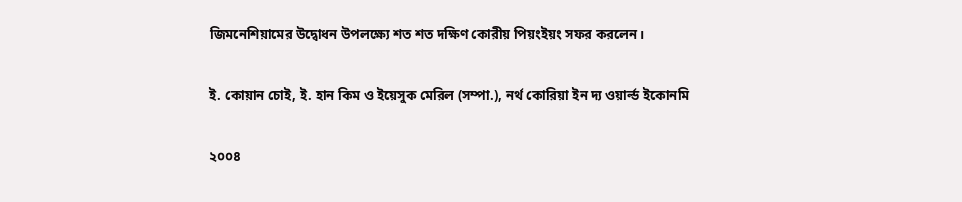জিমনেশিয়ামের উদ্বোধন উপলক্ষ্যে শত শত দক্ষিণ কোরীয় পিয়ংইয়ং সফর করলেন।

ই. কোয়ান চোই, ই. হান কিম ও ইয়েসুক মেরিল (সম্পা.), নর্থ কোরিয়া ইন দ্য ওয়ার্ল্ড ইকোনমি

২০০৪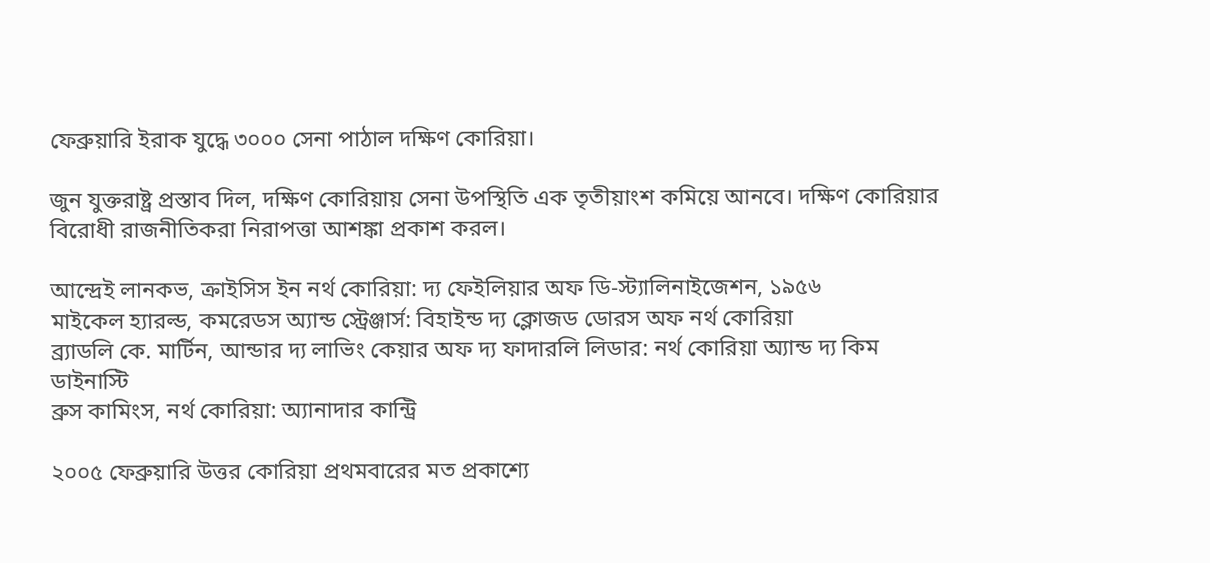ফেব্রুয়ারি ইরাক যুদ্ধে ৩০০০ সেনা পাঠাল দক্ষিণ কোরিয়া।

জুন যুক্তরাষ্ট্র প্রস্তাব দিল, দক্ষিণ কোরিয়ায় সেনা উপস্থিতি এক তৃতীয়াংশ কমিয়ে আনবে। দক্ষিণ কোরিয়ার বিরোধী রাজনীতিকরা নিরাপত্তা আশঙ্কা প্রকাশ করল।

আন্দ্রেই লানকভ, ক্রাইসিস ইন নর্থ কোরিয়া: দ্য ফেইলিয়ার অফ ডি-স্ট্যালিনাইজেশন, ১৯৫৬
মাইকেল হ্যারল্ড, কমরেডস অ্যান্ড স্ট্রেঞ্জার্স: বিহাইন্ড দ্য ক্লোজড ডোরস অফ নর্থ কোরিয়া
ব্র্যাডলি কে. মার্টিন, আন্ডার দ্য লাভিং কেয়ার অফ দ্য ফাদারলি লিডার: নর্থ কোরিয়া অ্যান্ড দ্য কিম ডাইনাস্টি
ব্রুস কামিংস, নর্থ কোরিয়া: অ্যানাদার কান্ট্রি

২০০৫ ফেব্রুয়ারি উত্তর কোরিয়া প্রথমবারের মত প্রকাশ্যে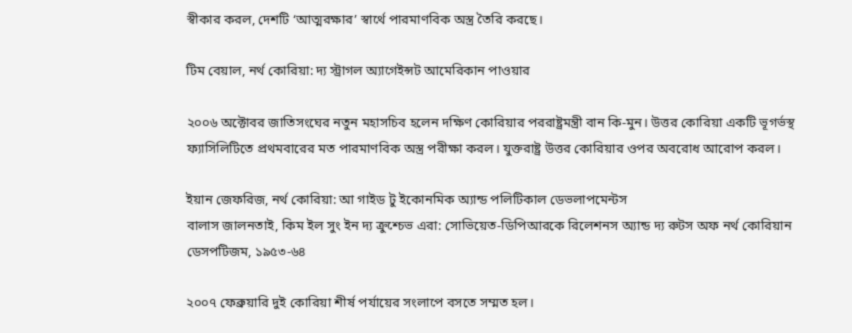স্বীকার করল, দেশটি ‘আত্মরক্ষার’ স্বার্থে পারমাণবিক অস্ত্র তৈরি করছে।

টিম বেয়াল, নর্থ কোরিয়া: দ্য স্ট্রাগল অ্যাগেইন্সট আমেরিকান পাওয়ার

২০০৬ অক্টোবর জাতিসংঘের নতুন মহাসচিব হলেন দক্ষিণ কোরিয়ার পররাষ্ট্রমন্ত্রী বান কি-মুন। উত্তর কোরিয়া একটি ভূগর্ভস্থ ফ্যাসিলিটিতে প্রথমবারের মত পারমাণবিক অস্ত্র পরীক্ষা করল। যুক্তরাষ্ট্র উত্তর কোরিয়ার ওপর অবরোধ আরোপ করল।

ইয়ান জেফরিজ, নর্থ কোরিয়া: আ গাইড টু ইকোনমিক অ্যান্ড পলিটিকাল ডেভলাপমেন্টস
বালাস জালনতাই, কিম ইল সুং ইন দ্য ক্রুশ্চেভ এরা: সোভিয়েত-ডিপিআরকে রিলেশনস অ্যান্ড দ্য রুটস অফ নর্থ কোরিয়ান ডেসপটিজম, ১৯৫৩-৬৪

২০০৭ ফেব্রুয়ারি দুই কোরিয়া শীর্ষ পর্যায়ের সংলাপে বসতে সম্মত হল।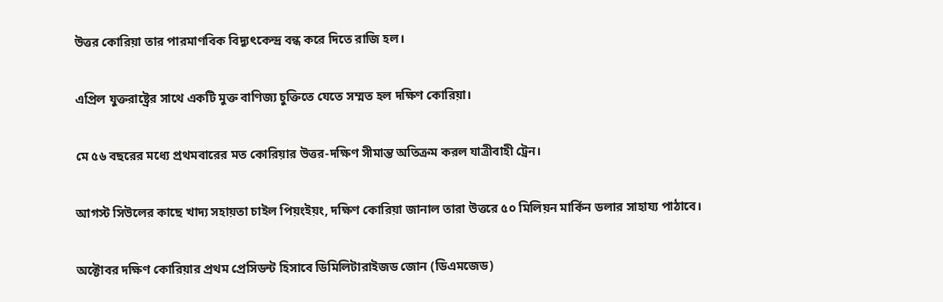উত্তর কোরিয়া তার পারমাণবিক বিদ্যুৎকেন্দ্র বন্ধ করে দিতে রাজি হল।

এপ্রিল যুক্তরাষ্ট্রের সাথে একটি মুক্ত বাণিজ্য চুক্তিতে যেতে সম্মত হল দক্ষিণ কোরিয়া।

মে ৫৬ বছরের মধ্যে প্রথমবারের মত কোরিয়ার উত্তর-দক্ষিণ সীমান্ত অতিক্রম করল যাত্রীবাহী ট্রেন।

আগস্ট সিউলের কাছে খাদ্য সহায়তা চাইল পিয়ংইয়ং, দক্ষিণ কোরিয়া জানাল তারা উত্তরে ৫০ মিলিয়ন মার্কিন ডলার সাহায্য পাঠাবে।

অক্টোবর দক্ষিণ কোরিয়ার প্রথম প্রেসিডন্ট হিসাবে ডিমিলিটারাইজড জোন (ডিএমজেড)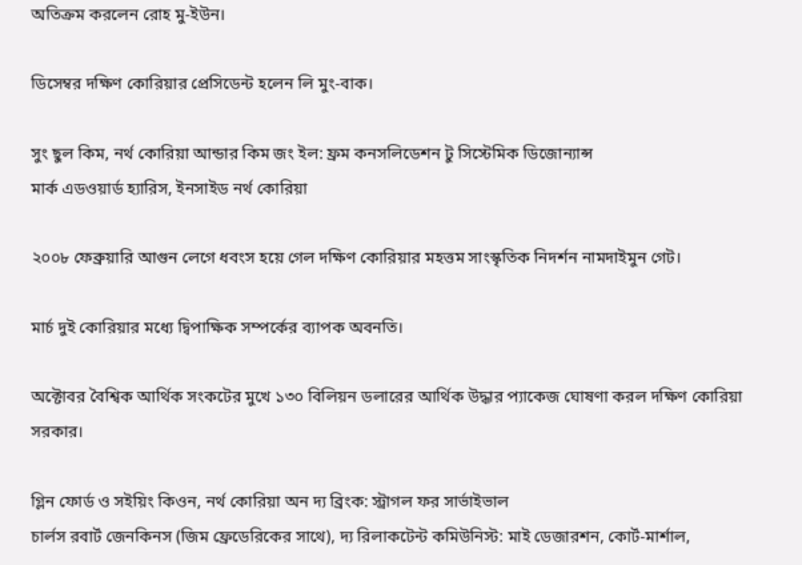অতিক্রম করলেন রোহ মু-ইউন।

ডিসেম্বর দক্ষিণ কোরিয়ার প্রেসিডেন্ট হলেন লি মুং-বাক।

সুং ছুল কিম, নর্থ কোরিয়া আন্ডার কিম জং ইল: ফ্রম কনসলিডেশন টু সিস্টেমিক ডিজোন্যান্স
মার্ক এডওয়ার্ড হ্যারিস, ইনসাইড নর্থ কোরিয়া

২০০৮ ফেব্রুয়ারি আগুন লেগে ধবংস হয়ে গেল দক্ষিণ কোরিয়ার মহত্তম সাংস্কৃতিক নিদর্শন নামদাইমুন গেট।

মার্চ দুই কোরিয়ার মধ্যে দ্বিপাক্ষিক সম্পর্কের ব্যাপক অবনতি।

অক্টোবর বৈশ্বিক আর্থিক সংকটের মুখে ১৩০ বিলিয়ন ডলারের আর্থিক উদ্ধার প্যাকেজ ঘোষণা করল দক্ষিণ কোরিয়া সরকার।

গ্লিন ফোর্ড ও সইয়িং কিওন, নর্থ কোরিয়া অন দ্য ব্রিংক: স্ট্রাগল ফর সার্ভাইভাল
চার্লস রবার্ট জেনকিনস (জিম ফ্রেডেরিকের সাথে), দ্য রিলাকটেন্ট কমিউনিস্ট: মাই ডেজারশন, কোর্ট-মার্শাল,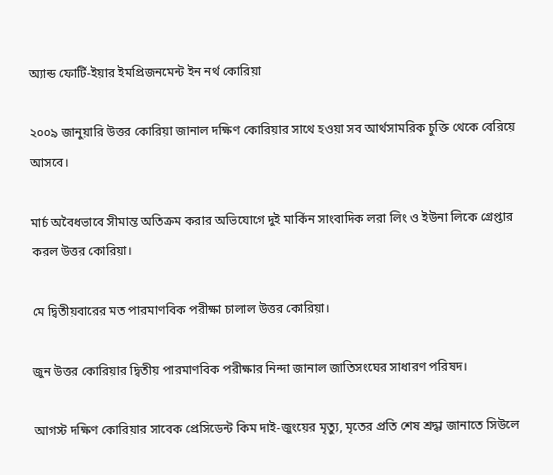অ্যান্ড ফোর্টি-ইয়ার ইমপ্রিজনমেন্ট ইন নর্থ কোরিয়া

২০০৯ জানুয়ারি উত্তর কোরিয়া জানাল দক্ষিণ কোরিয়ার সাথে হওয়া সব আর্থসামরিক চুক্তি থেকে বেরিয়ে আসবে।

মার্চ অবৈধভাবে সীমান্ত অতিক্রম করার অভিযোগে দুই মার্কিন সাংবাদিক লরা লিং ও ইউনা লিকে গ্রেপ্তার করল উত্তর কোরিয়া।

মে দ্বিতীয়বারের মত পারমাণবিক পরীক্ষা চালাল উত্তর কোরিয়া।

জুন উত্তর কোরিয়ার দ্বিতীয় পারমাণবিক পরীক্ষার নিন্দা জানাল জাতিসংঘের সাধারণ পরিষদ।

আগস্ট দক্ষিণ কোরিয়ার সাবেক প্রেসিডেন্ট কিম দাই-জুংয়ের মৃত্যু, মৃতের প্রতি শেষ শ্রদ্ধা জানাতে সিউলে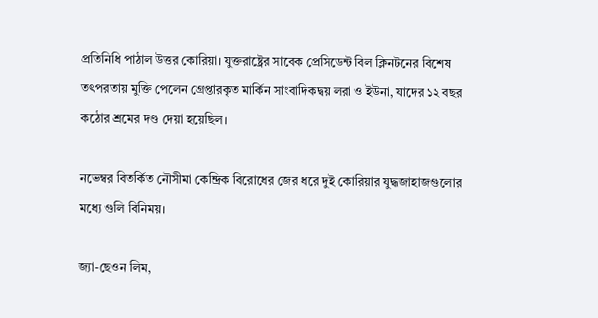প্রতিনিধি পাঠাল উত্তর কোরিয়া। যুক্তরাষ্ট্রের সাবেক প্রেসিডেন্ট বিল ক্লিনটনের বিশেষ তৎপরতায় মুক্তি পেলেন গ্রেপ্তারকৃত মার্কিন সাংবাদিকদ্বয় লরা ও ইউনা, যাদের ১২ বছর কঠোর শ্রমের দণ্ড দেয়া হয়েছিল।

নভেম্বর বিতর্কিত নৌসীমা কেন্দ্রিক বিরোধের জের ধরে দুই কোরিয়ার যুদ্ধজাহাজগুলোর মধ্যে গুলি বিনিময়।

জ্যা-ছেওন লিম,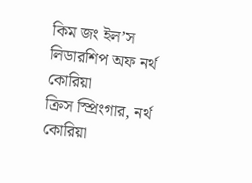কিম জং ইল’স লিডারশিপ অফ নর্থ কোরিয়া
ক্রিস স্প্রিংগার, নর্থ কোরিয়া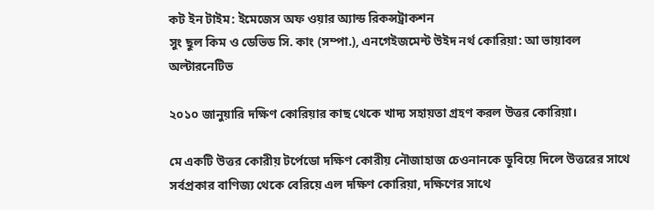কট ইন টাইম: ইমেজেস অফ ওয়ার অ্যান্ড রিকন্সট্রাকশন
সুং ছুল কিম ও ডেভিড সি. কাং (সম্পা.), এনগেইজমেন্ট উইদ নর্থ কোরিয়া: আ ভায়াবল অল্টারনেটিভ

২০১০ জানুয়ারি দক্ষিণ কোরিয়ার কাছ থেকে খাদ্য সহায়তা গ্রহণ করল উত্তর কোরিয়া।

মে একটি উত্তর কোরীয় টর্পেডো দক্ষিণ কোরীয় নৌজাহাজ চেওনানকে ডুবিয়ে দিলে উত্তরের সাথে সর্বপ্রকার বাণিজ্য থেকে বেরিয়ে এল দক্ষিণ কোরিয়া, দক্ষিণের সাথে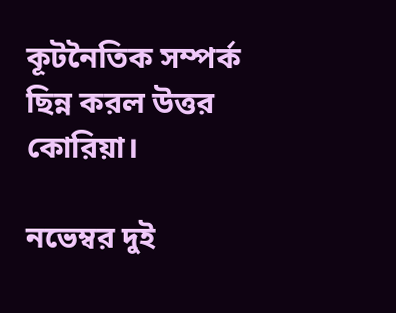কূটনৈতিক সম্পর্ক ছিন্ন করল উত্তর কোরিয়া।

নভেম্বর দুই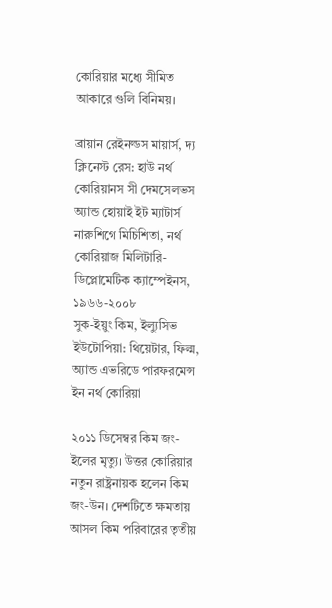কোরিয়ার মধ্যে সীমিত আকারে গুলি বিনিময়।

ব্রায়ান রেইনল্ডস মায়ার্স, দ্য ক্লিনেস্ট রেস: হাউ নর্থ কোরিয়ানস সী দেমসেলভস অ্যান্ড হোয়াই ইট ম্যাটার্স
নারুশিগে মিচিশিতা, নর্থ কোরিয়াজ মিলিটারি-ডিপ্লোমেটিক ক্যাম্পেইনস, ১৯৬৬-২০০৮
সুক-ইয়ুং কিম, ইল্যুসিভ ইউটোপিয়া: থিয়েটার, ফিল্ম, অ্যান্ড এভরিডে পারফরমেন্স ইন নর্থ কোরিয়া

২০১১ ডিসেম্বর কিম জং-ইলের মৃত্যু। উত্তর কোরিয়ার নতুন রাষ্ট্রনায়ক হলেন কিম জং-উন। দেশটিতে ক্ষমতায় আসল কিম পরিবারের তৃতীয়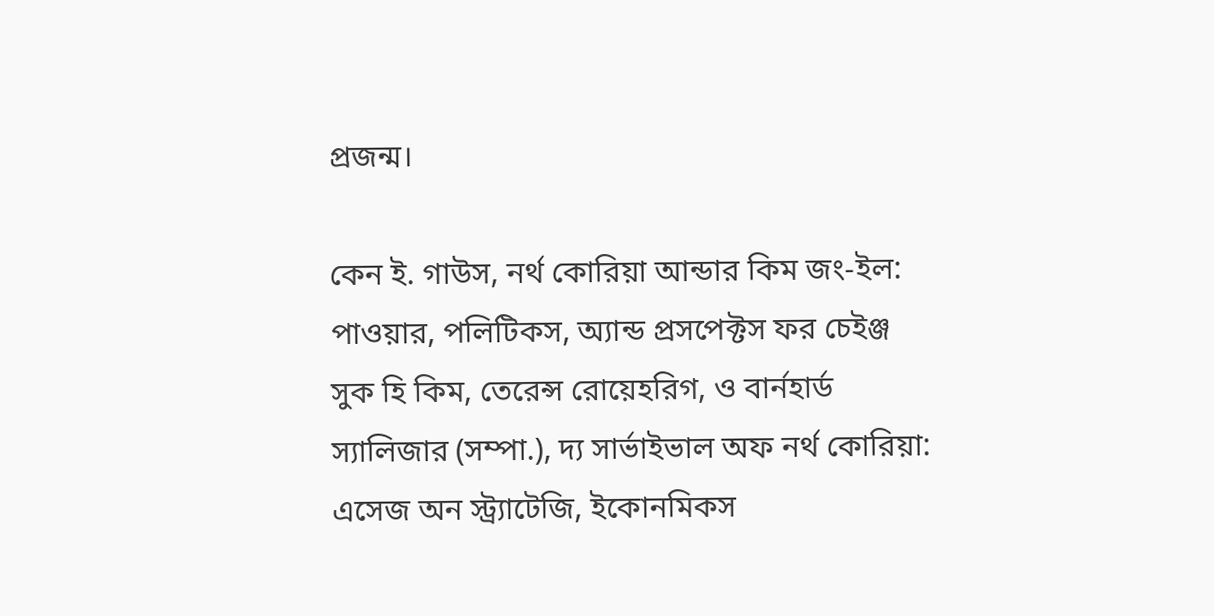প্রজন্ম।

কেন ই. গাউস, নর্থ কোরিয়া আন্ডার কিম জং-ইল: পাওয়ার, পলিটিকস, অ্যান্ড প্রসপেক্টস ফর চেইঞ্জ
সুক হি কিম, তেরেন্স রোয়েহরিগ, ও বার্নহার্ড স্যালিজার (সম্পা.), দ্য সার্ভাইভাল অফ নর্থ কোরিয়া: এসেজ অন স্ট্র্যাটেজি, ইকোনমিকস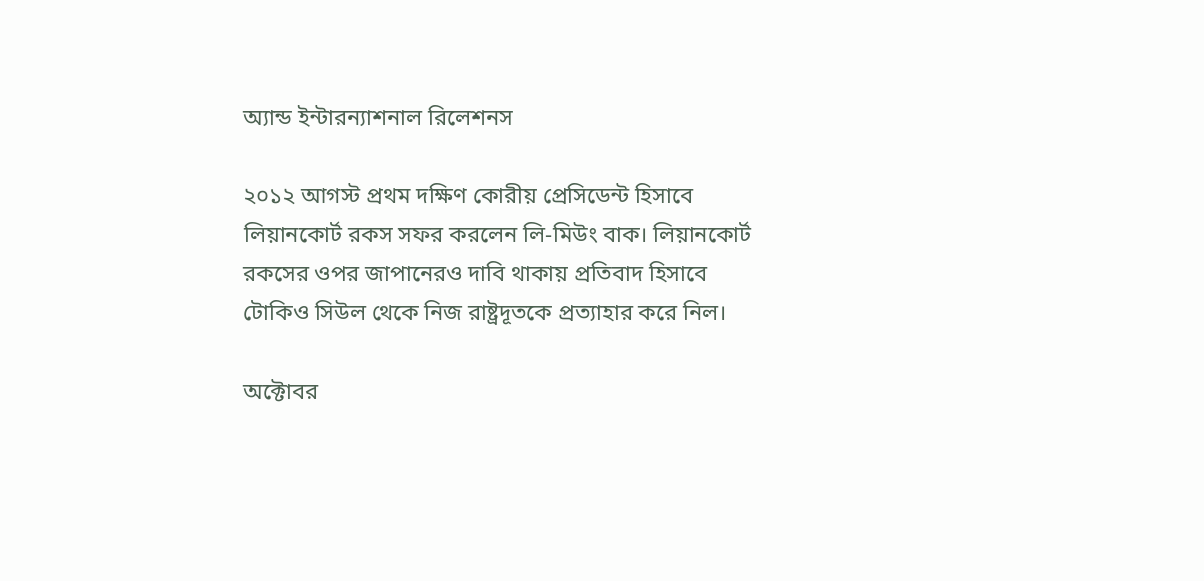অ্যান্ড ইন্টারন্যাশনাল রিলেশনস

২০১২ আগস্ট প্রথম দক্ষিণ কোরীয় প্রেসিডেন্ট হিসাবে লিয়ানকোর্ট রকস সফর করলেন লি-মিউং বাক। লিয়ানকোর্ট রকসের ওপর জাপানেরও দাবি থাকায় প্রতিবাদ হিসাবে টোকিও সিউল থেকে নিজ রাষ্ট্রদূতকে প্রত্যাহার করে নিল।

অক্টোবর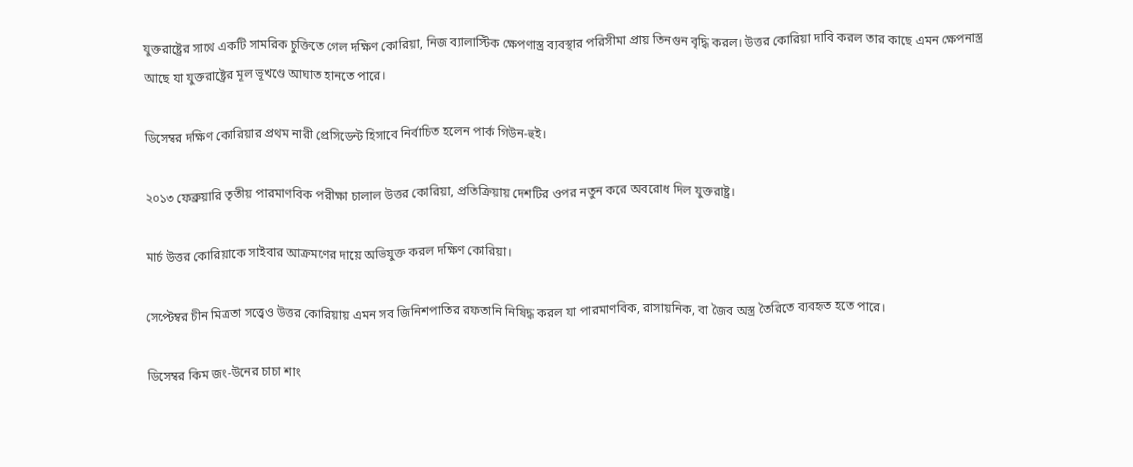যুক্তরাষ্ট্রের সাথে একটি সামরিক চুক্তিতে গেল দক্ষিণ কোরিয়া, নিজ ব্যালাস্টিক ক্ষেপণাস্ত্র ব্যবস্থার পরিসীমা প্রায় তিনগুন বৃদ্ধি করল। উত্তর কোরিয়া দাবি করল তার কাছে এমন ক্ষেপনাস্ত্র আছে যা যুক্তরাষ্ট্রের মূল ভূখণ্ডে আঘাত হানতে পারে।

ডিসেম্বর দক্ষিণ কোরিয়ার প্রথম নারী প্রেসিডেন্ট হিসাবে নির্বাচিত হলেন পার্ক গিউন-হুই।

২০১৩ ফেব্রুয়ারি তৃতীয় পারমাণবিক পরীক্ষা চালাল উত্তর কোরিয়া, প্রতিক্রিয়ায় দেশটির ওপর নতুন করে অবরোধ দিল যুক্তরাষ্ট্র।

মার্চ উত্তর কোরিয়াকে সাইবার আক্রমণের দায়ে অভিযুক্ত করল দক্ষিণ কোরিয়া।

সেপ্টেম্বর চীন মিত্রতা সত্ত্বেও উত্তর কোরিয়ায় এমন সব জিনিশপাতির রফতানি নিষিদ্ধ করল যা পারমাণবিক, রাসায়নিক, বা জৈব অস্ত্র তৈরিতে ব্যবহৃত হতে পারে।

ডিসেম্বর কিম জং-উনের চাচা শাং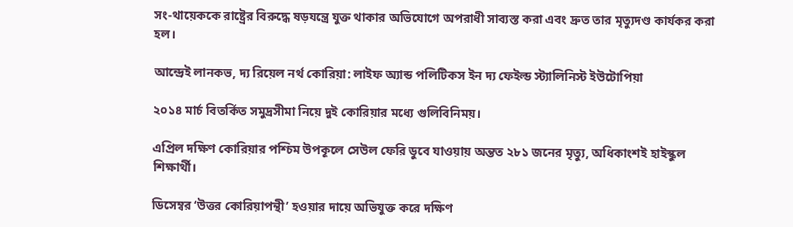সং-থায়েককে রাষ্ট্রের বিরুদ্ধে ষড়যন্ত্রে যুক্ত থাকার অভিযোগে অপরাধী সাব্যস্ত করা এবং দ্রুত তার মৃত্যুদণ্ড কার্যকর করা হল।

আন্দ্রেই লানকভ, দ্য রিয়েল নর্থ কোরিয়া: লাইফ অ্যান্ড পলিটিকস ইন দ্য ফেইল্ড স্ট্যালিনিস্ট ইউটোপিয়া

২০১৪ মার্চ বিতর্কিত সমুদ্রসীমা নিয়ে দুই কোরিয়ার মধ্যে গুলিবিনিময়।

এপ্রিল দক্ষিণ কোরিয়ার পশ্চিম উপকূলে সেউল ফেরি ডুবে যাওয়ায় অন্তত ২৮১ জনের মৃত্যু, অধিকাংশই হাইস্কুল শিক্ষার্থী।

ডিসেম্বর ‘উত্তর কোরিয়াপন্থী’ হওয়ার দায়ে অভিযুক্ত করে দক্ষিণ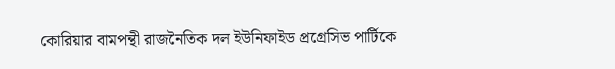কোরিয়ার বামপন্থী রাজনৈতিক দল ইউনিফাইড প্রগ্রেসিভ পার্টিকে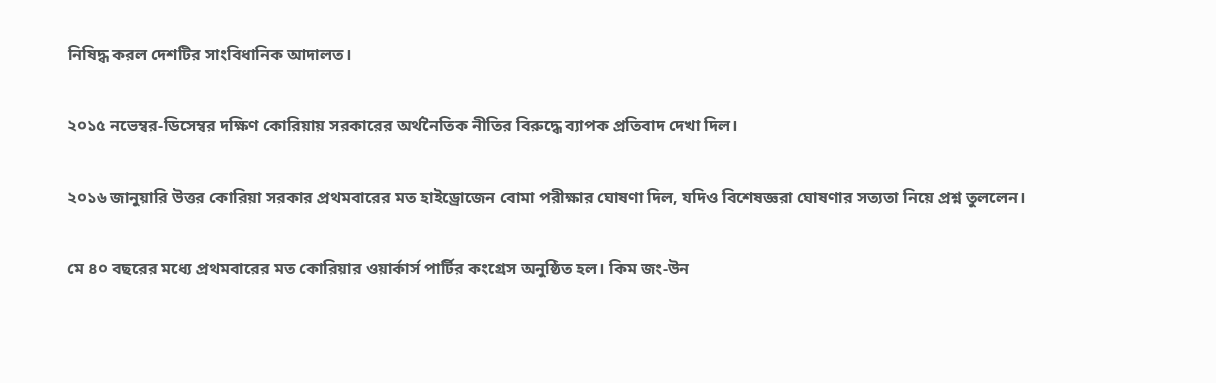নিষিদ্ধ করল দেশটির সাংবিধানিক আদালত।

২০১৫ নভেম্বর-ডিসেম্বর দক্ষিণ কোরিয়ায় সরকারের অর্থনৈতিক নীতির বিরুদ্ধে ব্যাপক প্রতিবাদ দেখা দিল।

২০১৬ জানুয়ারি উত্তর কোরিয়া সরকার প্রথমবারের মত হাইড্রোজেন বোমা পরীক্ষার ঘোষণা দিল, যদিও বিশেষজ্ঞরা ঘোষণার সত্যতা নিয়ে প্রশ্ন তুললেন।

মে ৪০ বছরের মধ্যে প্রথমবারের মত কোরিয়ার ওয়ার্কার্স পার্টির কংগ্রেস অনুষ্ঠিত হল। কিম জং-উন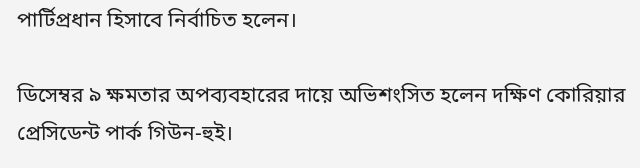পার্টিপ্রধান হিসাবে নির্বাচিত হলেন।

ডিসেম্বর ৯ ক্ষমতার অপব্যবহারের দায়ে অভিশংসিত হলেন দক্ষিণ কোরিয়ার প্রেসিডেন্ট পার্ক গিউন-হুই।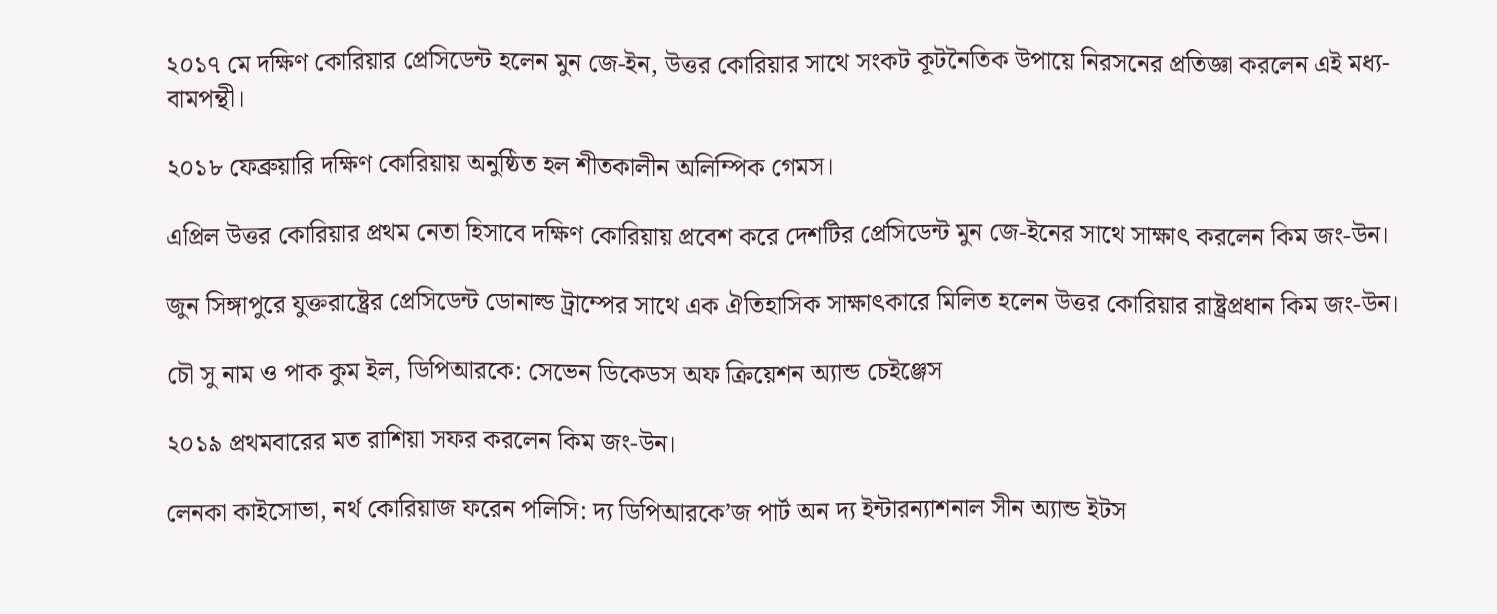২০১৭ মে দক্ষিণ কোরিয়ার প্রেসিডেন্ট হলেন মুন জে-ইন, উত্তর কোরিয়ার সাথে সংকট কূটনৈতিক উপায়ে নিরসনের প্রতিজ্ঞা করলেন এই মধ্য-বামপন্থী।

২০১৮ ফেব্রুয়ারি দক্ষিণ কোরিয়ায় অনুষ্ঠিত হল শীতকালীন অলিম্পিক গেমস।

এপ্রিল উত্তর কোরিয়ার প্রথম নেতা হিসাবে দক্ষিণ কোরিয়ায় প্রবেশ করে দেশটির প্রেসিডেন্ট মুন জে-ইনের সাথে সাক্ষাৎ করলেন কিম জং-উন।

জুন সিঙ্গাপুরে যুক্তরাষ্ট্রের প্রেসিডেন্ট ডোনাল্ড ট্রাম্পের সাথে এক ঐতিহাসিক সাক্ষাৎকারে মিলিত হলেন উত্তর কোরিয়ার রাষ্ট্রপ্রধান কিম জং-উন।

চৌ সু নাম ও পাক কুম ইল, ডিপিআরকে: সেভেন ডিকেডস অফ ক্রিয়েশন অ্যান্ড চেইঞ্জেস

২০১৯ প্রথমবারের মত রাশিয়া সফর করলেন কিম জং-উন।

লেনকা কাইসোভা, নর্থ কোরিয়াজ ফরেন পলিসি: দ্য ডিপিআরকে’জ পার্ট অন দ্য ইন্টারন্যাশনাল সীন অ্যান্ড ইটস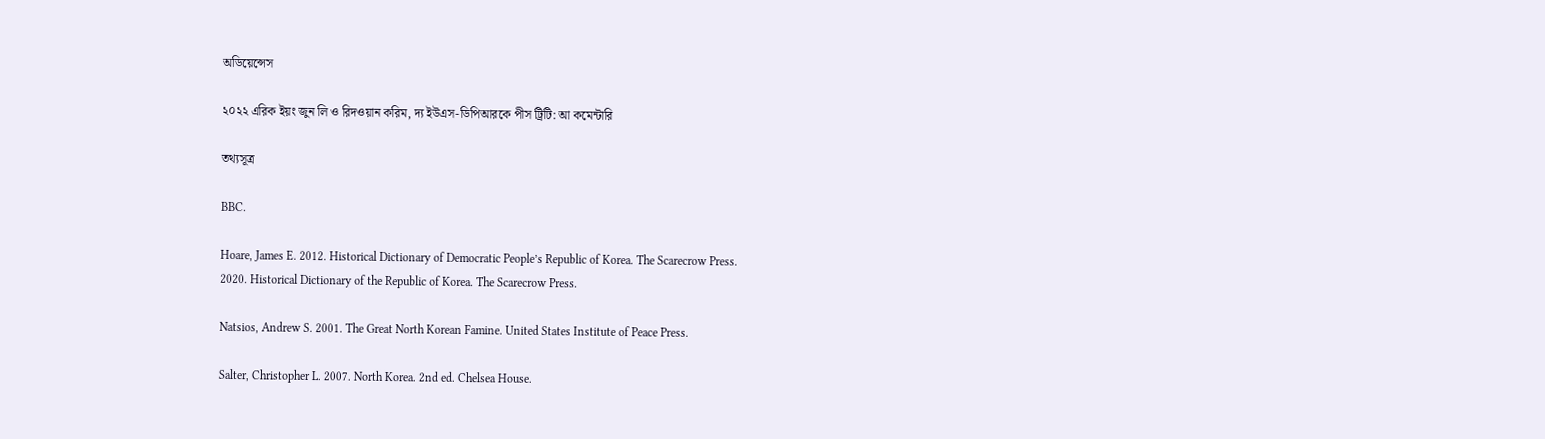অডিয়েন্সেস

২০২২ এরিক ইয়ং জুন লি ও রিদওয়ান করিম, দ্য ইউএস-ডিপিআরকে পীস ট্রিটি: আ কমেন্টারি

তথ্যসূত্র

BBC.

Hoare, James E. 2012. Historical Dictionary of Democratic People’s Republic of Korea. The Scarecrow Press.
2020. Historical Dictionary of the Republic of Korea. The Scarecrow Press.

Natsios, Andrew S. 2001. The Great North Korean Famine. United States Institute of Peace Press.

Salter, Christopher L. 2007. North Korea. 2nd ed. Chelsea House.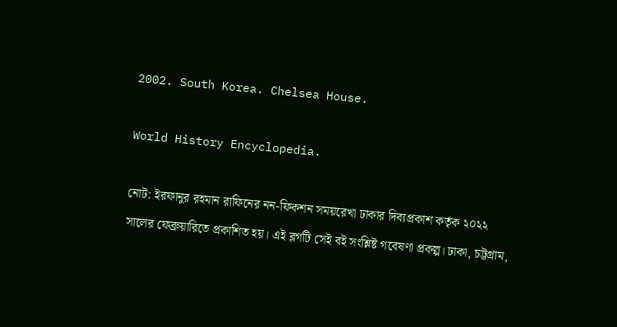2002. South Korea. Chelsea House.

World History Encyclopedia.

নোট: ইরফানুর রহমান রাফিনের নন-ফিকশন সময়রেখা ঢাকার দিব্যপ্রকাশ কর্তৃক ২০২২ সালের ফেব্রুয়ারিতে প্রকাশিত হয়। এই ব্লগটি সেই বই সংশ্লিষ্ট গবেষণা প্রকল্প। ঢাকা, চট্টগ্রাম,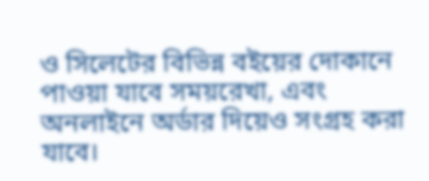ও সিলেটের বিভিন্ন বইয়ের দোকানে পাওয়া যাবে সময়রেখা, এবং অনলাইনে অর্ডার দিয়েও সংগ্রহ করা যাবে।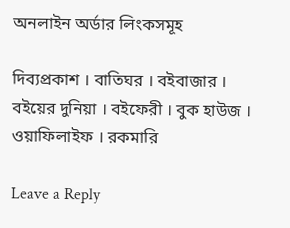অনলাইন অর্ডার লিংকসমূহ

দিব্যপ্রকাশ । বাতিঘর । বইবাজার । বইয়ের দুনিয়া । বইফেরী । বুক হাউজ । ওয়াফিলাইফ । রকমারি

Leave a Reply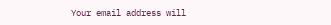Your email address will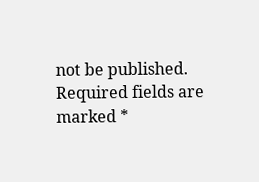not be published. Required fields are marked *